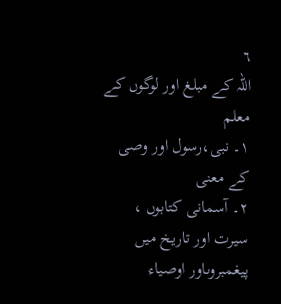٦
اللہ کے مبلغ اور لوگوں کے معلم
١۔ نبی،رسول اور وصی کے معنی
٢۔ آسمانی کتابوں ، سیرت اور تاریخ میں پیغمبروںاور اوصیاء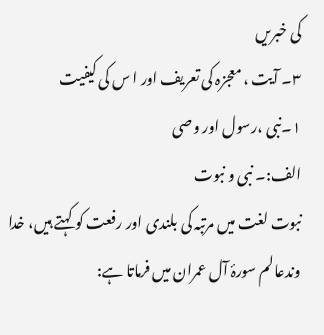کی خبریں
٣۔ آیت ، معجزہ کی تعریف اور ا س کی کیفیت
١۔نبی ،رسول اور وصی
الف:۔ نبی و نبوت
نبوت لغت میں مرتبہ کی بلندی اور رفعت کو کہتے ہیں، خدا وندعالم سورۂ آل عمران میں فرماتا ہے: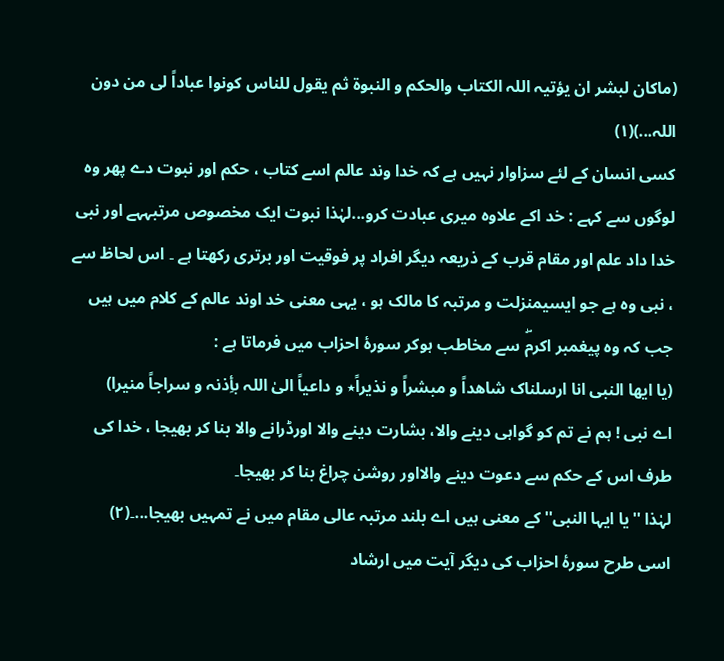(ماکان لبشر ان یؤتیہ اللہ الکتاب والحکم و النبوة ثم یقول للناس کونوا عباداً لی من دون اللہ...)(١)
کسی انسان کے لئے سزاوار نہیں ہے کہ خدا وند عالم اسے کتاب ، حکم اور نبوت دے پھر وہ لوگوں سے کہے : خد اکے علاوہ میری عبادت کرو...لہٰذا نبوت ایک مخصوص مرتبہہے اور نبی خدا داد علم اور مقام قرب کے ذریعہ دیگر افراد پر فوقیت اور برتری رکھتا ہے ۔ اس لحاظ سے ، نبی وہ ہے جو ایسیمنزلت و مرتبہ کا مالک ہو ، یہی معنی خد اوند عالم کے کلام میں ہیں جب کہ وہ پیغمبر اکرمۖ سے مخاطب ہوکر سورۂ احزاب میں فرماتا ہے :
(یا ایھا النبی انا ارسلناک شاھداً و مبشراً و نذیراً٭ و داعیاً الیٰ اللہ بأِذنہ و سراجاً منیرا)
اے نبی ! ہم نے تم کو گواہی دینے والا، بشارت دینے والا اورڈرانے والا بنا کر بھیجا ، خدا کی طرف اس کے حکم سے دعوت دینے والااور روشن چراغ بنا کر بھیجا۔
لہٰذا ''یا ایہا النبی'' کے معنی ہیں اے بلند مرتبہ عالی مقام میں نے تمہیں بھیجا...۔(٢)
اسی طرح سورۂ احزاب کی دیگر آیت میں ارشاد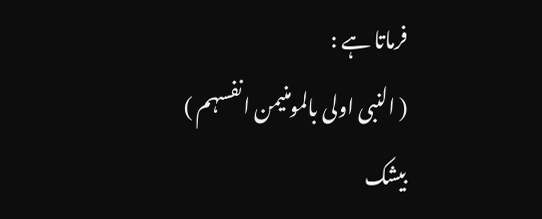فرماتا ہے :
( النبی اولی بالمومنیمن انفسہم )
بیشک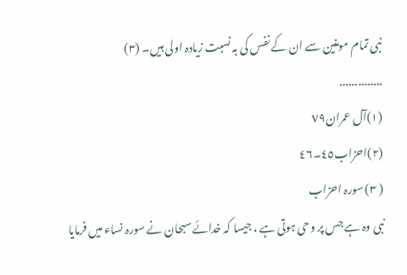نبی تمام مومنین سے ان کے نفس کی بہ نسبت زیادہ اولی ہیں۔ (٣)
..............
(١)آل عمران٧٩
(٢)احزاب٤٥۔٤٦
( ٣) سورہ احزاب
نبی وہ ہے جس پر وحی ہوتی ہے ، جیسا کہ خدائے سبحان نے سورہ نساء میں فرمایا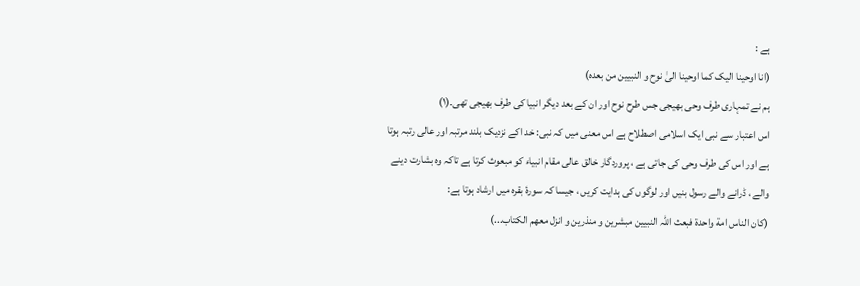ہے :
(انا اوحینا الیک کما اوحینا الیٰ نوح و النبیین من بعدہ)
ہم نے تمہاری طرف وحی بھیجی جس طرح نوح اور ان کے بعد دیگر انبیا کی طرف بھیجی تھی۔(١)
اس اعتبار سے نبی ایک اسلامی اصطلاح ہے اس معنی میں کہ نبی: خد اکے نزدیک بلند مرتبہ اور عالی رتبہ ہوتا ہے اور اس کی طرف وحی کی جاتی ہے ، پروردگار خالق عالی مقام انبیاء کو مبعوث کرتا ہے تاکہ وہ بشارت دینے والے ، ڈرانے والے رسول بنیں اور لوگوں کی ہدایت کریں ، جیسا کہ سورۂ بقرہ میں ارشاد ہوتا ہے:
(کان الناس امة واحدة فبعث اللہ النبیین مبشرین و منذرین و انزل معھم الکتاب...)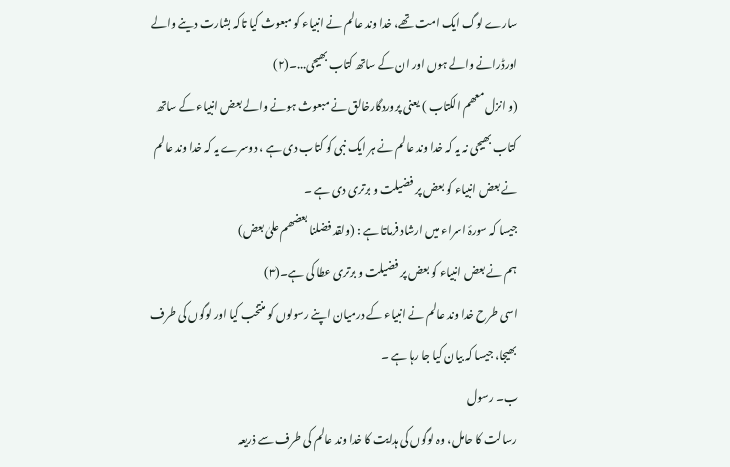سارے لوگ ایک امت تھے، خدا وند عالم نے انبیاء کو مبعوث کیا تاکہ بشارت دینے والے اورڈرانے والے ہوں اور ان کے ساتھ کتاب بھیجی...۔(٢)
(و انزل معھم الکتاب ) یعنی پروردگارخالق نے مبعوث ہونے والے بعض انبیاء کے ساتھ کتاب بھیجی نہ یہ کہ خدا وند عالم نے ہر ایک نبی کو کتاب دی ہے ، دوسرے یہ کہ خدا وند عالم نے بعض انبیاء کو بعض پر فضیلت و برتری دی ہے ۔
جیسا کہ سورۂ اسراء میں ارشاد فرماتا ہے : (ولقد فضلنا بعضھم علیٰ بعض)
ہم نے بعض انبیاء کو بعض پر فضیلت و برتری عطا کی ہے۔(٣)
اسی طرح خدا وند عالم نے انبیاء کے درمیان اپنے رسولوں کو منتخب کیا اور لوگوں کی طرف بھیجا، جیسا کہ بیان کیا جا رہا ہے ۔
ب۔ رسول
رسالت کا حامل، وہ لوگوں کی ہدایت کا خدا وند عالم کی طرف سے ذریعہ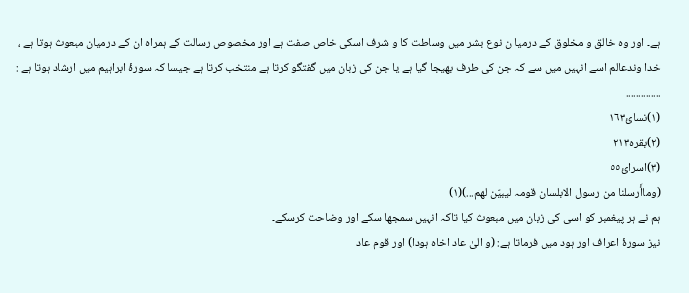ہے۔ اور وہ خالق و مخلوق کے درمیا ن نوع بشر میں وساطت کا و شرف اسکی خاص صفت ہے اور مخصوص رسالت کے ہمراہ ان کے درمیان مبعوث ہوتا ہے ، خدا وندعالم اسے انہیں میں سے کہ جن کی طرف بھیجا گیا ہے یا جن کی زبان میں گفتگو کرتا ہے منتخب کرتا ہے جیسا کہ سورۂ ابراہیم میں ارشاد ہوتا ہے :
..............
(١)نسائ١٦٣
(٢)بقرہ٢١٣
(٣)اسرائ٥٥
(وماأَرسلنا من رسول الابلسان قومہ لیبیّن لھم...)(١)
ہم نے ہر پیغمبر کو اسی کی زبان میں مبعوث کیا تاکہ انہیں سمجھا سکے اور وضاحت کرسکے۔
نیز سورۂ اعراف اور ہود میں فرماتا ہے: (و الیٰ عاد اخاہ ہودا) اور قوم عاد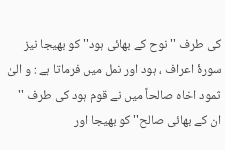کی طرف '' نوح کے بھائی ہود'' کو بھیجا نیز سورۂ اعراف ، ہود اور نمل میں فرماتا ہے : و الیٰ ثمود اخاہ صالحاً میں نے قوم ہود کی طرف '' ان کے بھائی صالح'' کو بھیجا اور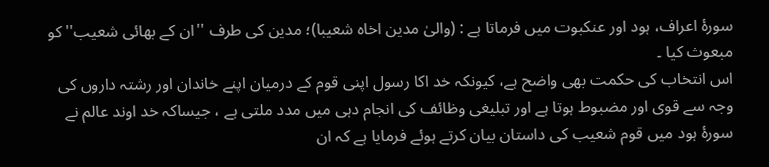سورۂ اعراف، ہود اور عنکبوت میں فرماتا ہے : (والیٰ مدین اخاہ شعیبا)؛ مدین کی طرف ''ان کے بھائی شعیب'' کو مبعوث کیا ۔
اس انتخاب کی حکمت بھی واضح ہے، کیونکہ خد اکا رسول اپنی قوم کے درمیان اپنے خاندان اور رشتہ داروں کی وجہ سے قوی اور مضبوط ہوتا ہے اور تبلیغی وظائف کی انجام دہی میں مدد ملتی ہے ، جیساکہ خد اوند عالم نے سورۂ ہود میں قوم شعیب کی داستان بیان کرتے ہوئے فرمایا ہے کہ ان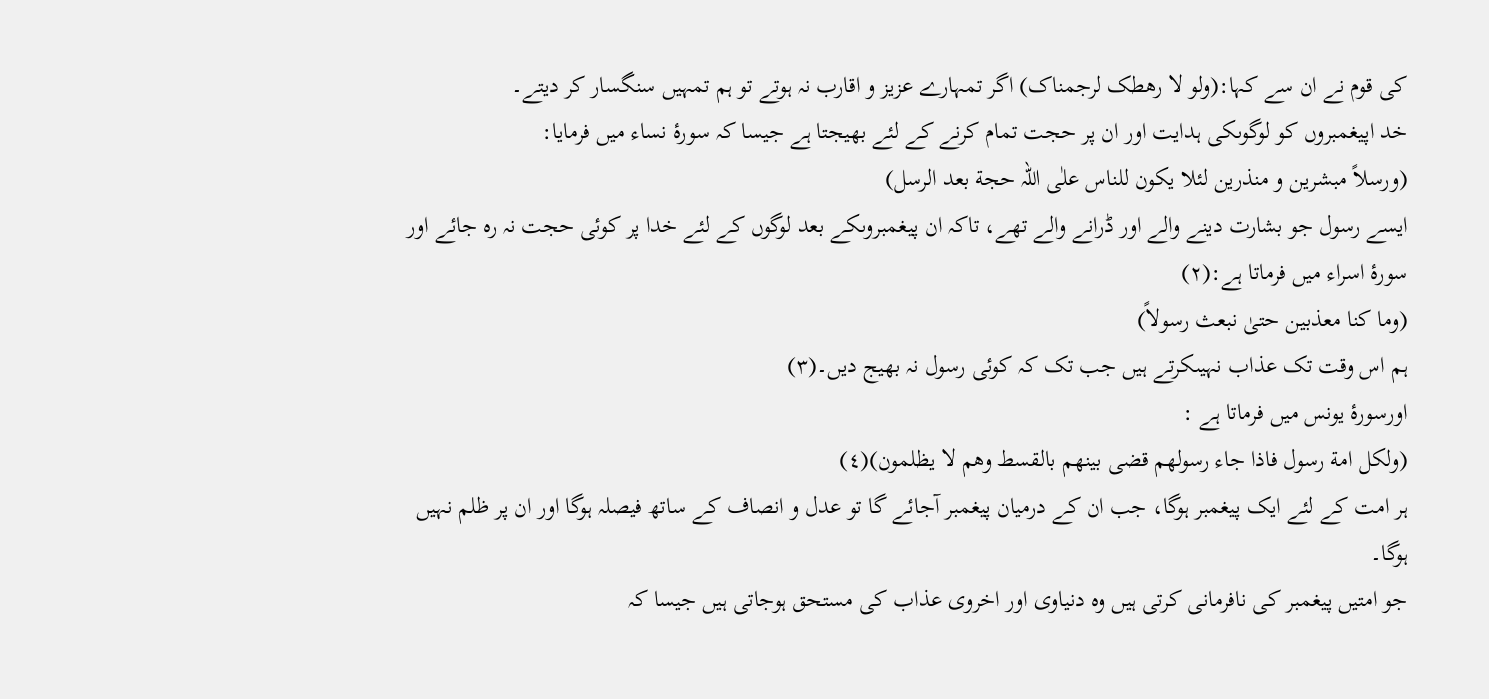کی قوم نے ان سے کہا:(ولو لا رھطک لرجمناک) اگر تمہارے عزیز و اقارب نہ ہوتے تو ہم تمہیں سنگسار کر دیتے۔
خد اپیغمبروں کو لوگوںکی ہدایت اور ان پر حجت تمام کرنے کے لئے بھیجتا ہے جیسا کہ سورۂ نساء میں فرمایا:
(ورسلاً مبشرین و منذرین لئلا یکون للناس علٰی اللہ حجة بعد الرسل)
ایسے رسول جو بشارت دینے والے اور ڈرانے والے تھے، تاکہ ان پیغمبروںکے بعد لوگوں کے لئے خدا پر کوئی حجت نہ رہ جائے اور سورۂ اسراء میں فرماتا ہے:(٢)
(وما کنا معذبین حتیٰ نبعث رسولاً)
ہم اس وقت تک عذاب نہیںکرتے ہیں جب تک کہ کوئی رسول نہ بھیج دیں۔(٣)
اورسورۂ یونس میں فرماتا ہے :
(ولکل امة رسول فاذا جاء رسولھم قضی بینھم بالقسط وھم لا یظلمون)(٤)
ہر امت کے لئے ایک پیغمبر ہوگا، جب ان کے درمیان پیغمبر آجائے گا تو عدل و انصاف کے ساتھ فیصلہ ہوگا اور ان پر ظلم نہیں ہوگا۔
جو امتیں پیغمبر کی نافرمانی کرتی ہیں وہ دنیاوی اور اخروی عذاب کی مستحق ہوجاتی ہیں جیسا کہ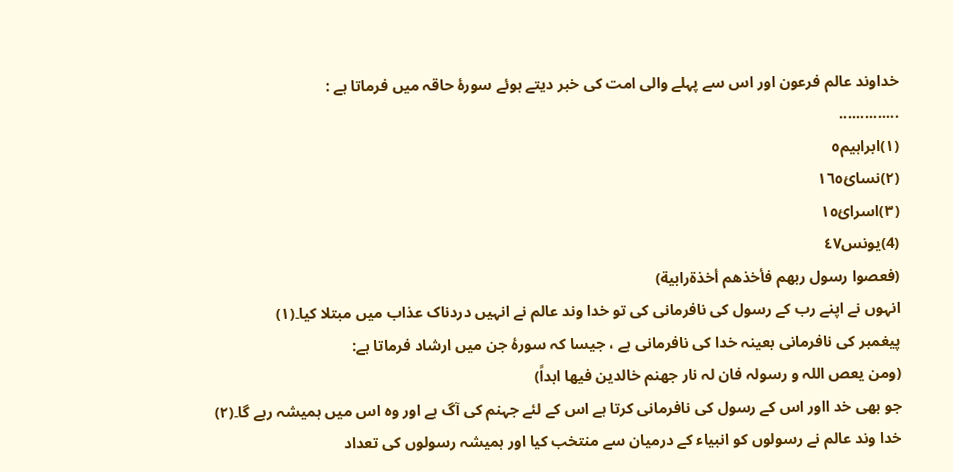خداوند عالم فرعون اور اس سے پہلے والی امت کی خبر دیتے ہوئے سورۂ حاقہ میں فرماتا ہے :
..............
(١)ابراہیم٥
(٢)نسائ١٦٥
(٣)اسرائ١٥
(4)یونس٤٧
(فعصوا رسول ربھم فأخذھم أخذةرابیة)
انہوں نے اپنے رب کے رسول کی نافرمانی کی تو خدا وند عالم نے انہیں دردناک عذاب میں مبتلا کیا۔(١)
پیغمبر کی نافرمانی بعینہ خدا کی نافرمانی ہے ، جیسا کہ سورۂ جن میں ارشاد فرماتا ہے:
(ومن یعص اللہ و رسولہ فان لہ نار جھنم خالدین فیھا ابداً)
جو بھی خد ااور اس کے رسول کی نافرمانی کرتا ہے اس کے لئے جہنم کی آگ ہے اور وہ اس میں ہمیشہ رہے گا۔(٢)
خدا وند عالم نے رسولوں کو انبیاء کے درمیان سے منتخب کیا اور ہمیشہ رسولوں کی تعداد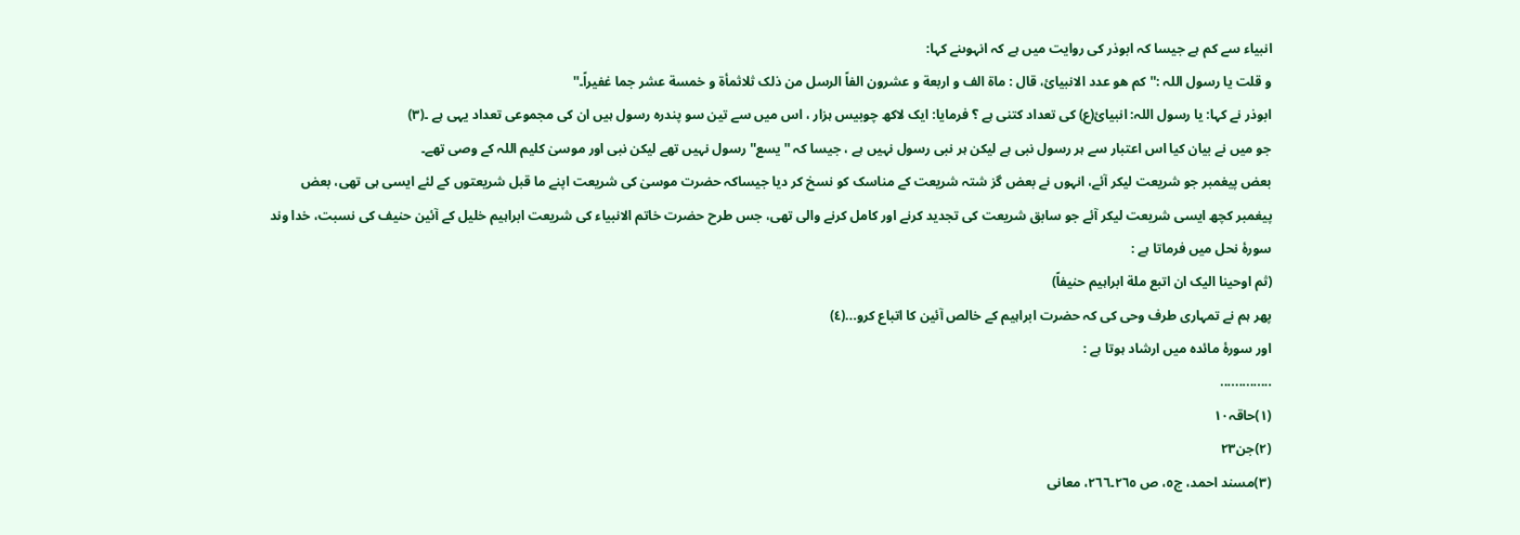انبیاء سے کم ہے جیسا کہ ابوذر کی روایت میں ہے کہ انہوںنے کہا:
و قلت یا رسول اللہ :''کم ھو عدد الانبیائ، قال : ماة الف و اربعة و عشرون الفاً الرسل من ذلک ثلاثمأة و خمسة عشر جما غفیراً۔''
ابوذر نے کہا: یا رسول اللہ: انبیائ(ع) کی تعداد کتنی ہے ؟ فرمایا: ایک لاکھ چوبیس ہزار ، اس میں سے تین سو پندرہ رسول ہیں ان کی مجموعی تعداد یہی ہے ۔(٣)
جو میں نے بیان کیا اس اعتبار سے ہر رسول نبی ہے لیکن ہر نبی رسول نہیں ہے ، جیسا کہ ''یسع'' رسول نہیں تھے لیکن نبی اور موسیٰ کلیم اللہ کے وصی تھے۔
بعض پیغمبر جو شریعت لیکر آئے، انہوں نے بعض گز شتہ شریعت کے مناسک کو نسخ کر دیا جیساکہ حضرت موسیٰ کی شریعت اپنے ما قبل شریعتوں کے لئے ایسی ہی تھی، بعض پیغمبر کچھ ایسی شریعت لیکر آئے جو سابق شریعت کی تجدید کرنے اور کامل کرنے والی تھی، جس طرح حضرت خاتم الانبیاء کی شریعت ابراہیم خلیل کے آئین حنیف کی نسبت، خدا وند سورۂ نحل میں فرماتا ہے :
(ثم اوحینا الیک ان اتبع ملة ابراہیم حنیفاً)
پھر ہم نے تمہاری طرف وحی کی کہ حضرت ابراہیم کے خالص آئین کا اتباع کرو...(٤)
اور سورۂ مائدہ میں ارشاد ہوتا ہے :
..............
(١)حاقہ١٠
(٢)جن٢٣
(٣)مسند احمد، ج٥، ص ٢٦٥۔٢٦٦، معانی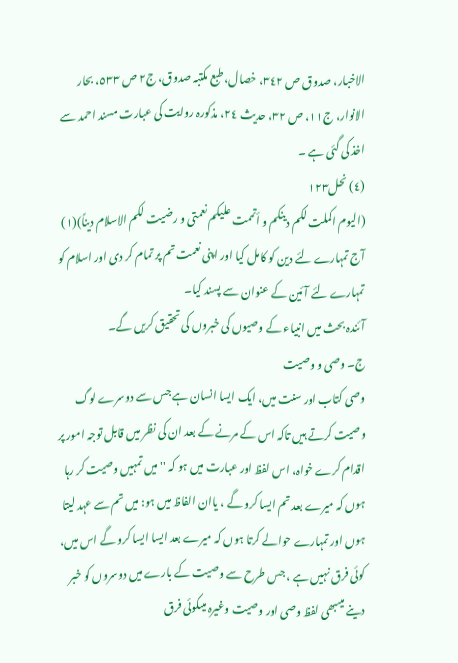الاخبار، صدوق ص ٣٤٢، خصال، طبع مکتبہ صدوق، ج٢ ص ٥٣٣، بحار الانوار، ج١١، ص ٣٢، حدیث ٢٤، مذکورہ روایت کی عبارت مسند احمد سے اخذ کی گئی ہے ۔
(٤) نحل١٢٣
(الیوم اکملت لکم دینکم و أتممت علیکم نعمتی و رضیت لکم الاسلام دیناً)(١)
آج تمہارے لئے دین کو کامل کیا اور اپنی نعمت تم پر تمام کر دی اور اسلام کو تمہارے لئے آئین کے عنوان سے پسند کیا۔
آئندہ بحث میں انبیاء کے وصیوں کی خبروں کی تحقیق کریں گے۔
ج۔ وصی و وصیت
وصی کتاب اور سنت میں، ایک ایسا انسان ہے جس سے دوسرے لوگ وصیت کرتے ہیں تاکہ اس کے مرنے کے بعد ان کی نظر میں قابل توجہ امور پر اقدام کرے خواہ، اس لفظ اور عبارت میں ہو کہ '' میں تمہیں وصیت کر رہا ہوں کہ میرے بعد تم ایسا کرو گے ، یاان الفاظ میں ہو: میں تم سے عہد لیتا ہوں اور تمہارے حوالے کرتا ہوں کہ میرے بعد ایسا ایسا کرو گے اس میں، کوئی فرق نہیں ہے ، جس طرح سے وصیت کے بارے میں دوسروں کو خبر دینے میںبھی لفظ وصی اور وصیت وغیرہ میںکوئی فرق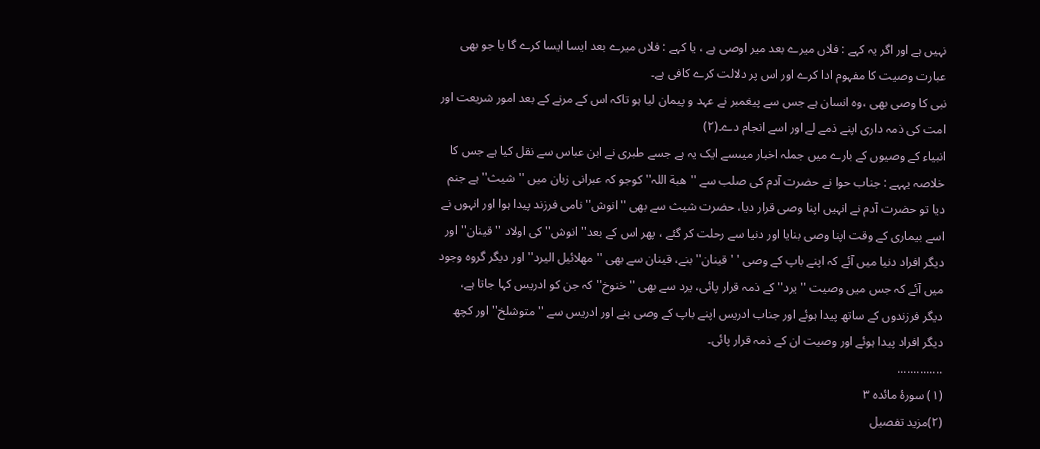نہیں ہے اور اگر یہ کہے : فلاں میرے بعد میر اوصی ہے ، یا کہے : فلاں میرے بعد ایسا ایسا کرے گا یا جو بھی عبارت وصیت کا مفہوم ادا کرے اور اس پر دلالت کرے کافی ہے۔
نبی کا وصی بھی ،وہ انسان ہے جس سے پیغمبر نے عہد و پیمان لیا ہو تاکہ اس کے مرنے کے بعد امور شریعت اور امت کی ذمہ داری اپنے ذمے لے اور اسے انجام دے۔(٢)
انبیاء کے وصیوں کے بارے میں جملہ اخبار میںسے ایک یہ ہے جسے طبری نے ابن عباس سے نقل کیا ہے جس کا خلاصہ یہہے : جناب حوا نے حضرت آدم کی صلب سے ''ھبة اللہ'' کوجو کہ عبرانی زبان میں ''شیث'' ہے جنم دیا تو حضرت آدم نے انہیں اپنا وصی قرار دیا، حضرت شیث سے بھی ''انوش'' نامی فرزند پیدا ہوا اور انہوں نے اسے بیماری کے وقت اپنا وصی بنایا اور دنیا سے رحلت کر گئے ، پھر اس کے بعد'' انوش'' کی اولاد ''قینان'' اور دیگر افراد دنیا میں آئے کہ اپنے باپ کے وصی ' 'قینان'' بنے، قینان سے بھی ''مھلائیل الیرد'' اور دیگر گروہ وجود میں آئے کہ جس میں وصیت ''یرد'' کے ذمہ قرار پائی، یرد سے بھی ''خنوخ'' کہ جن کو ادریس کہا جاتا ہے، دیگر فرزندوں کے ساتھ پیدا ہوئے اور جناب ادریس اپنے باپ کے وصی بنے اور ادریس سے ''متوشلخ'' اور کچھ دیگر افراد پیدا ہوئے اور وصیت ان کے ذمہ قرار پائی۔
..............
(١) سورۂ مائدہ ٣
(٢)مزید تفصیل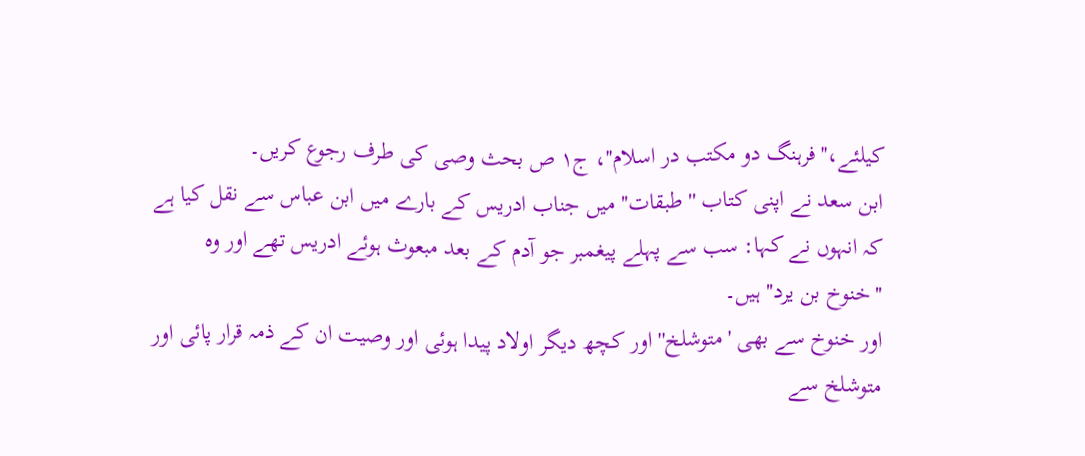کیلئے،''فرہنگ دو مکتب در اسلام''، ج١ ص بحث وصی کی طرف رجوع کریں۔
ابن سعد نے اپنی کتاب '' طبقات'' میں جناب ادریس کے بارے میں ابن عباس سے نقل کیا ہے کہ انہوں نے کہا: سب سے پہلے پیغمبر جو آدم کے بعد مبعوث ہوئے ادریس تھے اور وہ ''خنوخ بن یرد'' ہیں۔
اور خنوخ سے بھی 'متوشلخ'' اور کچھ دیگر اولاد پیدا ہوئی اور وصیت ان کے ذمہ قرار پائی اور متوشلخ سے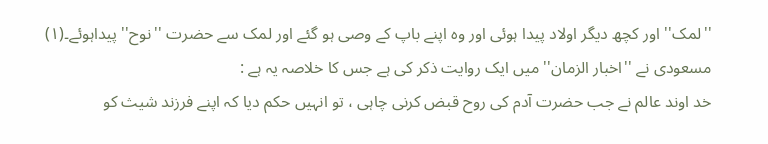''لمک'' اور کچھ دیگر اولاد پیدا ہوئی اور وہ اپنے باپ کے وصی ہو گئے اور لمک سے حضرت ''نوح'' پیداہوئے۔(١)
مسعودی نے ''اخبار الزمان'' میں ایک روایت ذکر کی ہے جس کا خلاصہ یہ ہے :
خد اوند عالم نے جب حضرت آدم کی روح قبض کرنی چاہی ، تو انہیں حکم دیا کہ اپنے فرزند شیث کو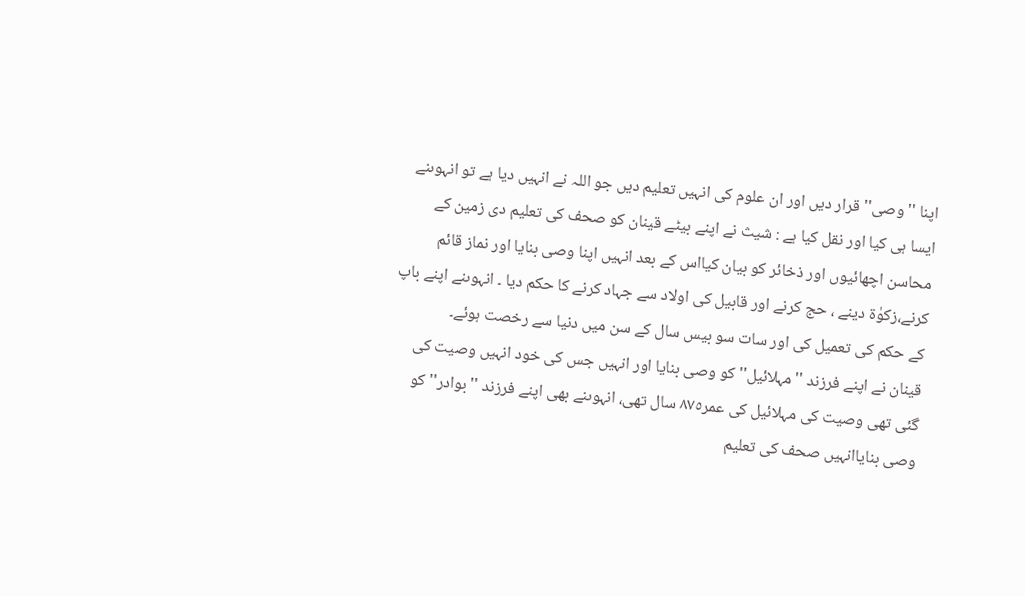اپنا ''وصی'' قرار دیں اور ان علوم کی انہیں تعلیم دیں جو اللہ نے انہیں دیا ہے تو انہوںنے ایسا ہی کیا اور نقل کیا ہے : شیث نے اپنے بیٹے قینان کو صحف کی تعلیم دی زمین کے محاسن اچھائیوں اور ذخائر کو بیان کیااس کے بعد انہیں اپنا وصی بنایا اور نماز قائم کرنے،زکوٰة دینے ، حج کرنے اور قابیل کی اولاد سے جہاد کرنے کا حکم دیا ۔ انہوںنے اپنے باپ کے حکم کی تعمیل کی اور سات سو بیس سال کے سن میں دنیا سے رخصت ہوئے۔
قینان نے اپنے فرزند ''مہلائیل'' کو وصی بنایا اور انہیں جس کی خود انہیں وصیت کی گئی تھی وصیت کی مہلائیل کی عمر٨٧٥ سال تھی، انہوںنے بھی اپنے فرزند ''بوادر'' کو وصی بنایاانہیں صحف کی تعلیم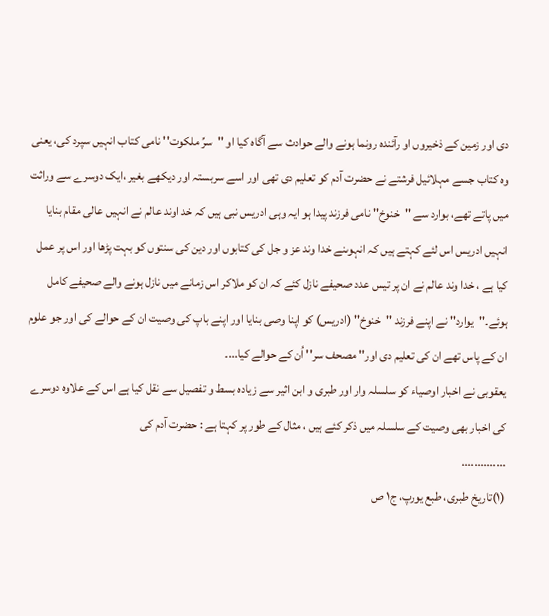دی اور زمین کے ذخیروں او رآئندہ رونما ہونے والے حوادث سے آگاہ کیا او ''سرِّ ملکوت'' نامی کتاب انہیں سپرد کی، یعنی وہ کتاب جسے مہلائیل فرشتے نے حضرت آدم کو تعلیم دی تھی اور اسے سربستہ اور دیکھے بغیر ،ایک دوسرے سے وراثت میں پاتے تھے، بوارد سے ''خنوخ'' نامی فرزند پیدا ہو ایہ وہی ادریس نبی ہیں کہ خد اوند عالم نے انہیں عالی مقام بنایا انہیں ادریس اس لئے کہتے ہیں کہ انہوںنے خدا وند عز و جل کی کتابوں اور دین کی سنتوں کو بہت پڑھا اور اس پر عمل کیا ہے ، خدا وند عالم نے ان پر تیس عدد صحیفے نازل کئے کہ ان کو ملاکر اس زمانے میں نازل ہونے والے صحیفے کامل ہوئے۔''یوارد'' نے اپنے فرزند ''خنوخ'' (ادریس) کو اپنا وصی بنایا اور اپنے باپ کی وصیت ان کے حوالے کی اور جو علوم ان کے پاس تھے ان کی تعلیم دی اور'' مصحف سر'' اُن کے حوالے کیا...۔
یعقوبی نے اخبار اوصیاء کو سلسلہ وار اور طبری و ابن اثیر سے زیادہ بسط و تفصیل سے نقل کیا ہے اس کے علاوہ دوسرے کی اخبار بھی وصیت کے سلسلہ میں ذکر کئے ہیں ، مثال کے طور پر کہتا ہے : حضرت آدم کی
..............
(١)تاریخ طبری، طبع یورپ، ج١ ص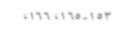١٥٣۔١٦٥، ١٦٦،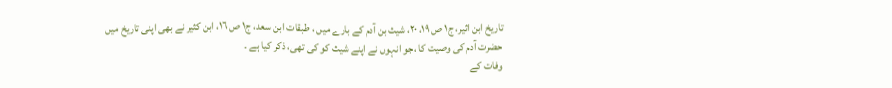تاریخ ابن اثیر، ج١ ص ١٩، ٢٠، شیث بن آدم کے بارے میں ، طبقات ابن سعد، ج١ ص ١٦، ابن کثیر نے بھی اپنی تاریخ میں حضرت آدم کی وصیت کا ،جو انہوں نے اپنے شیث کو کی تھی، ذکر کیا ہے ۔
وفات کے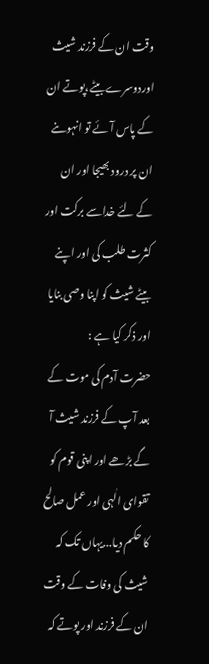وقت ان کے فرزند شیث اوردوسرے بیٹے،پوتے ان کے پاس آئے تو انہوںنے ان پر درود بھیجا اور ان کے لئے خداسے برکت اور کثرت طلب کی اور اپنے بیٹے شیث کو اپنا وصی بنایا اور ذکر کیا ہے :
حضرت آدم کی موت کے بعد آپ کے فرزند شیث آ گے بڑھے اور اپنی قوم کو تقوای الٰہی اور عمل صالح کا حکم دیا...یہاں تک کہ شیث کی وفات کے وقت ان کے فرزند اور پوتے کہ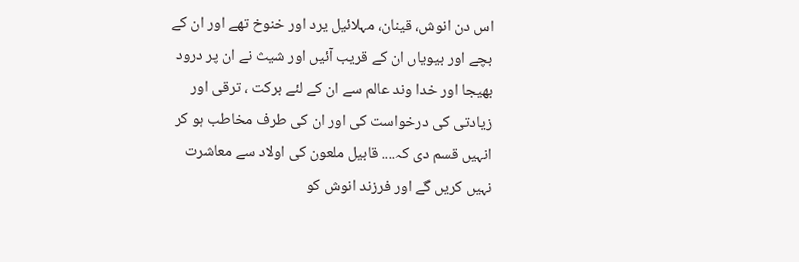اس دن انوش، قینان، مہلائیل یرد اور خنوخ تھے اور ان کے بچے اور بیویاں ان کے قریب آئیں اور شیث نے ان پر درود بھیجا اور خدا وند عالم سے ان کے لئے برکت ، ترقی اور زیادتی کی درخواست کی اور ان کی طرف مخاطب ہو کر انہیں قسم دی کہ.... قابیل ملعون کی اولاد سے معاشرت نہیں کریں گے اور فرزند انوش کو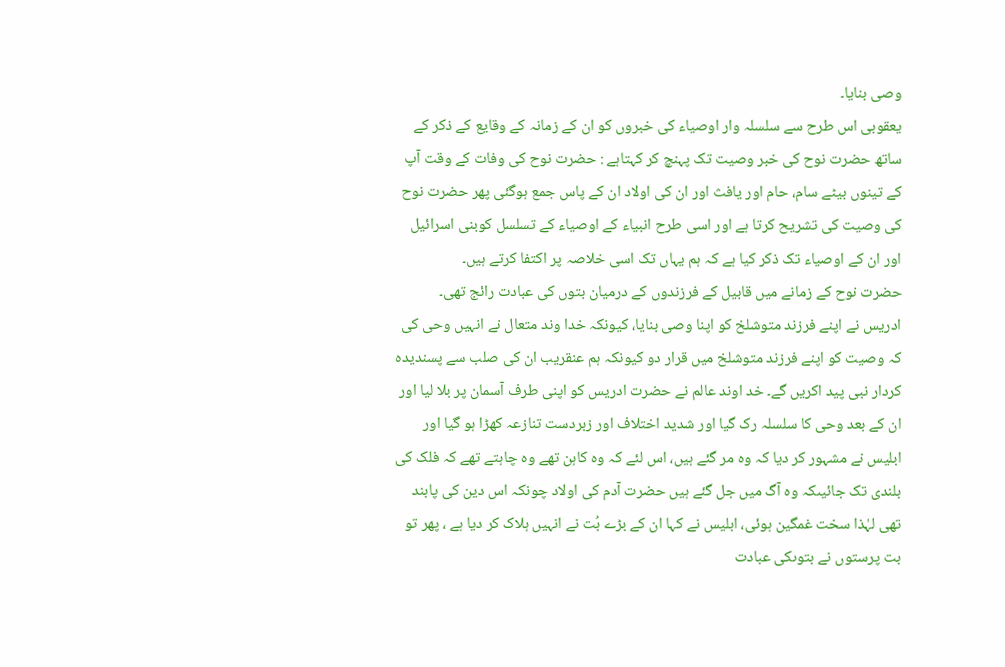وصی بنایا۔
یعقوبی اس طرح سے سلسلہ وار اوصیاء کی خبروں کو ان کے زمانہ کے وقایع کے ذکر کے ساتھ حضرت نوح کی خبر وصیت تک پہنچ کر کہتاہے : حضرت نوح کی وفات کے وقت آپ کے تینوں بیٹے سام، حام اور یافث اور ان کی اولاد ان کے پاس جمع ہوگئی پھر حضرت نوح کی وصیت کی تشریح کرتا ہے اور اسی طرح انبیاء کے اوصیاء کے تسلسل کوبنی اسرائیل اور ان کے اوصیاء تک ذکر کیا ہے کہ ہم یہاں تک اسی خلاصہ پر اکتفا کرتے ہیں۔
حضرت نوح کے زمانے میں قابیل کے فرزندوں کے درمیان بتوں کی عبادت رائج تھی۔
ادریس نے اپنے فرزند متوشلخ کو اپنا وصی بنایا، کیونکہ خدا وند متعال نے انہیں وحی کی کہ وصیت کو اپنے فرزند متوشلخ میں قرار دو کیونکہ ہم عنقریب ان کی صلب سے پسندیدہ کردار نبی پید اکریں گے۔ خد اوند عالم نے حضرت ادریس کو اپنی طرف آسمان پر بلا لیا اور ان کے بعد وحی کا سلسلہ رک گیا اور شدید اختلاف اور زبردست تنازعہ کھڑا ہو گیا اور ابلیس نے مشہور کر دیا کہ وہ مر گئے ہیں، اس لئے کہ وہ کاہن تھے وہ چاہتے تھے کہ فلک کی بلندی تک جائیںکہ وہ آگ میں جل گئے ہیں حضرت آدم کی اولاد چونکہ اس دین کی پابند تھی لہٰذا سخت غمگین ہوئی، ابلیس نے کہا ان کے بڑے بُت نے انہیں ہلاک کر دیا ہے ، پھر تو بت پرستوں نے بتوںکی عبادت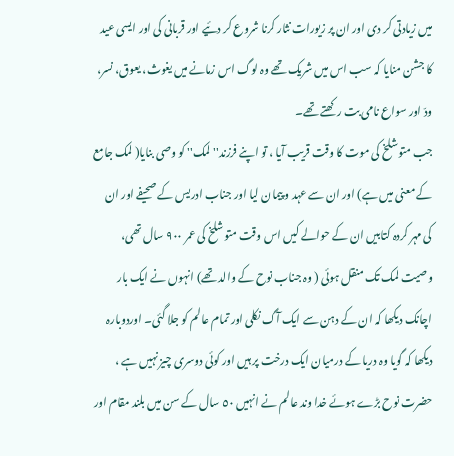میں زیادتی کر دی اور ان پر زیورات نثار کرنا شروع کر دئیے اور قربانی کی اور ایسی عید کا جشن منایا کہ سب اس میں شریک تھے وہ لوگ اس زمانے میں یغوث، یعوق، نسر، ودّ اور سواع نامی بت رکھتے تھے۔
جب متوشلخ کی موت کا وقت قریب آیا ، تو اپنے فرزند'' لمک'' کو وصی بنایا( لمک جامع کے معنی میں ہے) اور ان سے عہد و پیمان لیا اور جناب ادریس کے صحیفے اور ان کی مہر کردہ کتابیں ان کے حوالے کیں اس وقت متوشلخ کی عمر ٩٠٠ سال تھی، وصیت لمک تک منقل ہوئی ( وہ جناب نوح کے والد تھے) انہوں نے ایک بار اچانک دیکھا کہ ان کے دہن سے ایک آگ نکلی اور تمام عالم کو جلا گئی۔ اوردوبارہ دیکھا کہ گویا وہ دریا کے درمیان ایک درخت پر ہیں اور کوئی دوسری چیز نہیں ہے ، حضرت نوح بڑے ہوئے خدا وند عالم نے انہیں ٥٠ سال کے سن میں بلند مقام اور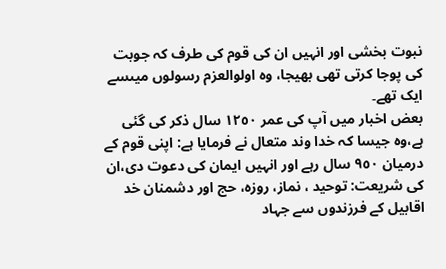نبوت بخشی اور انہیں ان کی قوم کی طرف کہ جوبت کی پوجا کرتی تھی بھیجا، وہ اولوالعزم رسولوں میںسے ایک تھے۔
بعض اخبار میں آپ کی عمر ١٢٥٠ سال ذکر کی گئی ہے،وہ جیسا کہ خدا وند متعال نے فرمایا ہے: اپنی قوم کے درمیان ٩٥٠ سال رہے اور انہیں ایمان کی دعوت دی،ان کی شریعت: توحید ، نماز، روزہ، حج اور دشمنان خد اقابیل کے فرزندوں سے جہاد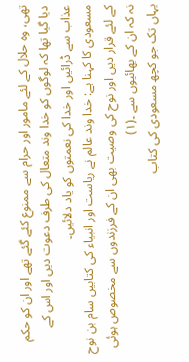تھی، وہ حلال کے لئے مامور اور حرام سے ممنوع کئے گئے تھے اور ان کو حکم دیا گیا تھا کہ لوگوں کو خدا وند متعال کی طرف دعوت دیں اور اس کے عذاب سے ڈرائیں اور خدا کی نعمتوں کو یاد دلائیں۔
مسعودی کا کہنا ہے: خدا وند عالم نے ریاست اور انبیاء کی کتابیں سام بن نوح کے لئے قرار دیں اور نوح کی وصیت بھی ان کے فرزندوں سے مخصوص ہوئی نہ کہ ان کے بھائیوں سے ۔(١)
یہاں تک جو کچھ مسعودی کی کتاب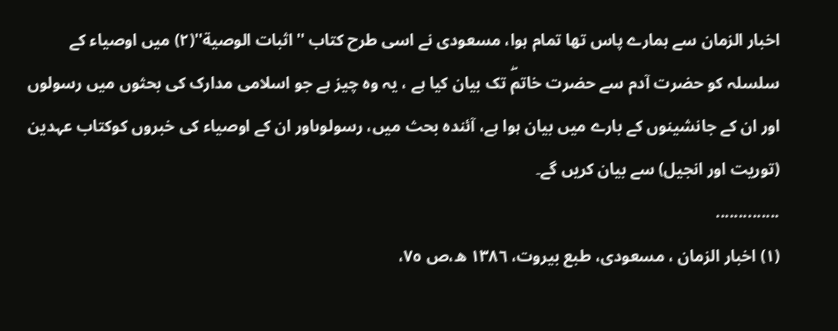اخبار الزمان سے ہمارے پاس تھا تمام ہوا، مسعودی نے اسی طرح کتاب ''اثبات الوصیة''(٢) میں اوصیاء کے سلسلہ کو حضرت آدم سے حضرت خاتمۖ تک بیان کیا ہے ، یہ وہ چیز ہے جو اسلامی مدارک کی بحثوں میں رسولوں اور ان کے جانشینوں کے بارے میں بیان ہوا ہے، آئندہ بحث میں، رسولوںاور ان کے اوصیاء کی خبروں کوکتاب عہدین (توریت اور انجیل) سے بیان کریں گے۔
..............
(١) اخبار الزمان ، مسعودی، طبع بیروت، ١٣٨٦ ھ،ص ٧٥،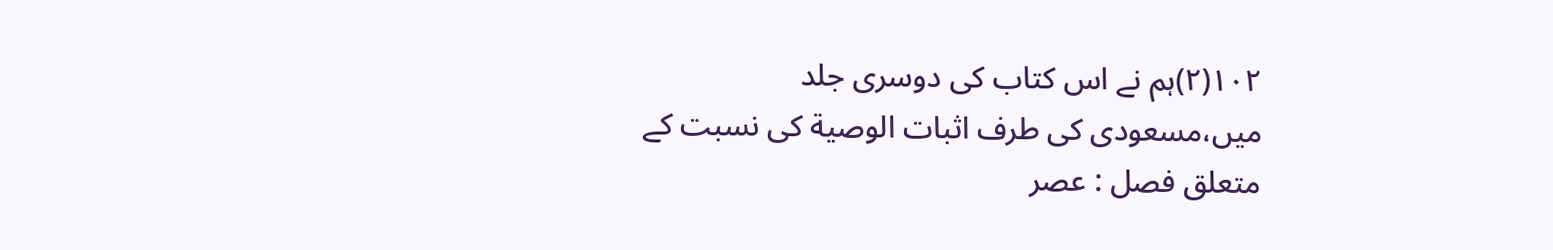١٠٢(٢)ہم نے اس کتاب کی دوسری جلد میں،مسعودی کی طرف اثبات الوصیة کی نسبت کے متعلق فصل : عصر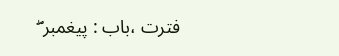فترت ،باب : پیغمبر ۖ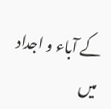کے آباء و اجداد میں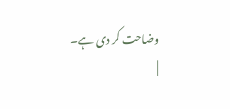وضاحت کر دی ہے۔
|